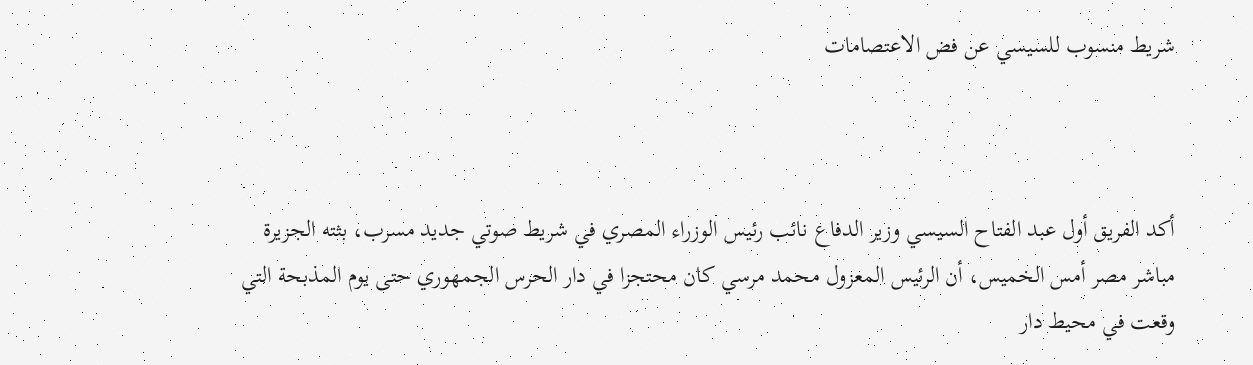شريط منسوب للسيسي عن فض الاعتصامات



أكد الفريق أول عبد الفتاح السيسي وزير الدفاع نائب رئيس الوزراء المصري في شريط صوتي جديد مسرب، بثته الجزيرة مباشر مصر أمس الخميس، أن الرئيس المعزول محمد مرسي كان محتجزا في دار الحرس الجمهوري حتى يوم المذبحة التي وقعت في محيط دار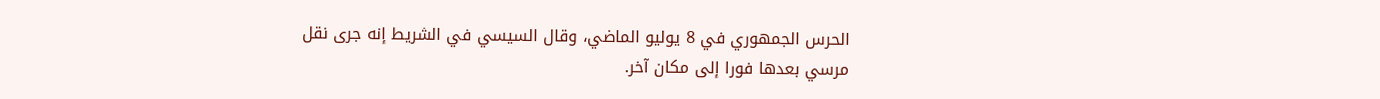الحرس الجمهوري في 8 يوليو الماضي، وقال السيسي في الشريط إنه جرى نقل مرسي بعدها فورا إلى مكان آخر.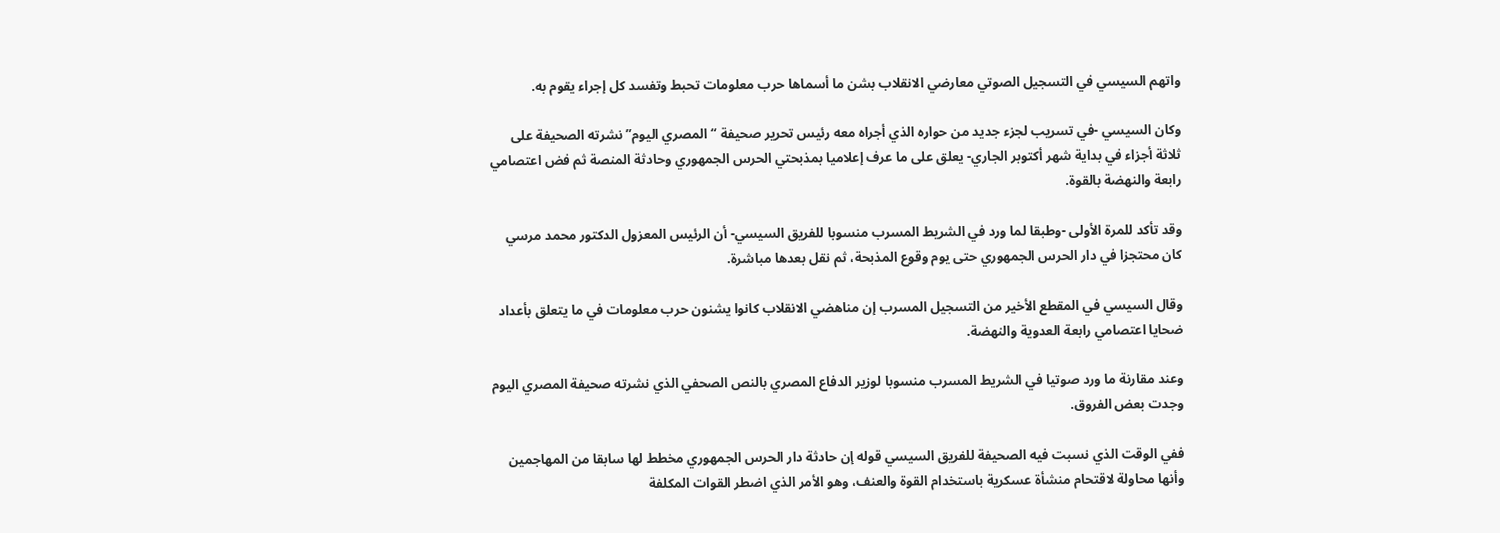واتهم السيسي في التسجيل الصوتي معارضي الانقلاب بشن ما أسماها حرب معلومات تحبط وتفسد كل إجراء يقوم به.

وكان السيسي -في تسريب لجزء جديد من حواره الذي أجراه معه رئيس تحرير صحيفة “المصري اليوم” نشرته الصحيفة على ثلاثة أجزاء في بداية شهر أكتوبر الجاري- يعلق على ما عرف إعلاميا بمذبحتي الحرس الجمهوري وحادثة المنصة ثم فض اعتصامي رابعة والنهضة بالقوة.

وقد تأكد للمرة الأولى -وطبقا لما ورد في الشريط المسرب منسوبا للفريق السيسي- أن الرئيس المعزول الدكتور محمد مرسي كان محتجزا في دار الحرس الجمهوري حتى يوم وقوع المذبحة، ثم نقل بعدها مباشرة.

وقال السيسي في المقطع الأخير من التسجيل المسرب إن مناهضي الانقلاب كانوا يشنون حرب معلومات في ما يتعلق بأعداد ضحايا اعتصامي رابعة العدوية والنهضة.

وعند مقارنة ما ورد صوتيا في الشريط المسرب منسوبا لوزير الدفاع المصري بالنص الصحفي الذي نشرته صحيفة المصري اليوم وجدت بعض الفروق.

ففي الوقت الذي نسبت فيه الصحيفة للفريق السيسي قوله إن حادثة دار الحرس الجمهوري مخطط لها سابقا من المهاجمين وأنها محاولة لاقتحام منشأة عسكرية باستخدام القوة والعنف، وهو الأمر الذي اضطر القوات المكلفة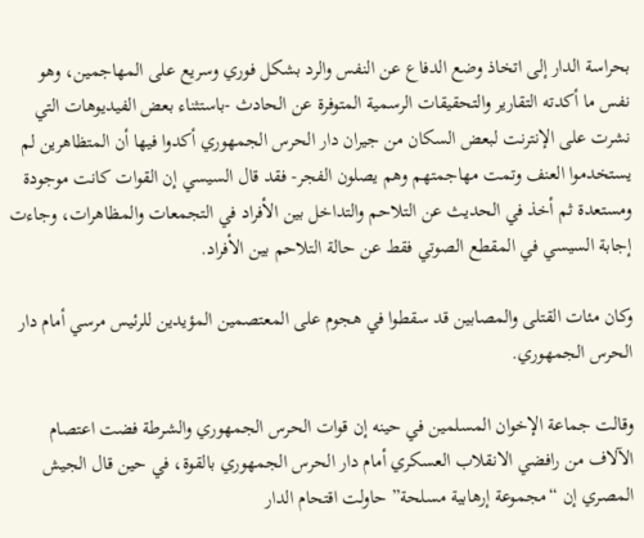بحراسة الدار إلى اتخاذ وضع الدفاع عن النفس والرد بشكل فوري وسريع على المهاجمين، وهو نفس ما أكدته التقارير والتحقيقات الرسمية المتوفرة عن الحادث -باستثناء بعض الفيديوهات التي نشرت على الإنترنت لبعض السكان من جيران دار الحرس الجمهوري أكدوا فيها أن المتظاهرين لم يستخدموا العنف وتمت مهاجمتهم وهم يصلون الفجر- فقد قال السيسي إن القوات كانت موجودة ومستعدة ثم أخذ في الحديث عن التلاحم والتداخل بين الأفراد في التجمعات والمظاهرات، وجاءت إجابة السيسي في المقطع الصوتي فقط عن حالة التلاحم بين الأفراد.

وكان مئات القتلى والمصابين قد سقطوا في هجوم على المعتصمين المؤيدين للرئيس مرسي أمام دار الحرس الجمهوري.

وقالت جماعة الإخوان المسلمين في حينه إن قوات الحرس الجمهوري والشرطة فضت اعتصام الآلاف من رافضي الانقلاب العسكري أمام دار الحرس الجمهوري بالقوة، في حين قال الجيش المصري إن “مجموعة إرهابية مسلحة” حاولت اقتحام الدار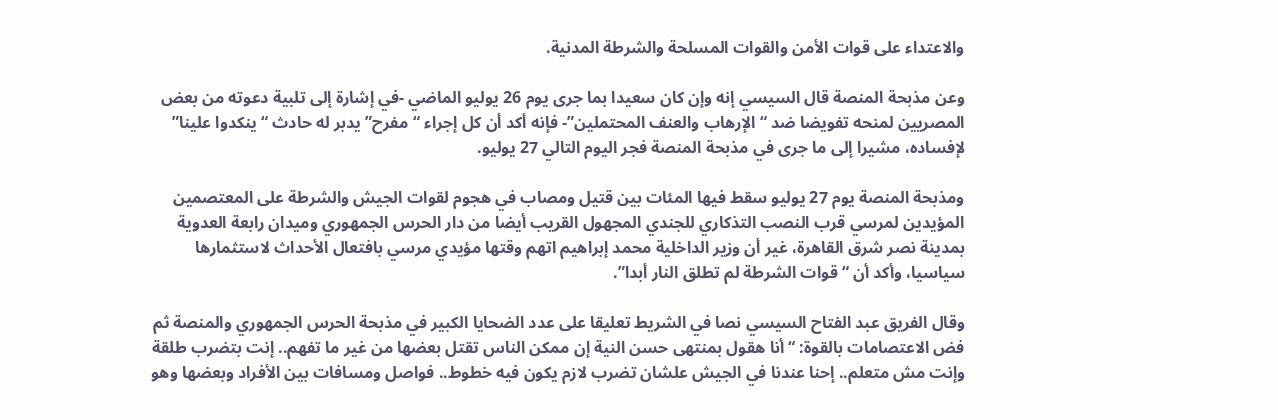والاعتداء على قوات الأمن والقوات المسلحة والشرطة المدنية.

وعن مذبحة المنصة قال السيسي إنه وإن كان سعيدا بما جرى يوم 26 يوليو الماضي -في إشارة إلى تلبية دعوته من بعض المصريين لمنحه تفويضا ضد “الإرهاب والعنف المحتملين”- فإنه أكد أن كل إجراء “مفرح” يدبر له حادث “ينكدوا علينا” لإفساده، مشيرا إلى ما جرى في مذبحة المنصة فجر اليوم التالي 27 يوليو.

ومذبحة المنصة يوم 27 يوليو سقط فيها المئات بين قتيل ومصاب في هجوم لقوات الجيش والشرطة على المعتصمين المؤيدين لمرسي قرب النصب التذكاري للجندي المجهول القريب أيضا من دار الحرس الجمهوري وميدان رابعة العدوية بمدينة نصر شرق القاهرة، غير أن وزير الداخلية محمد إبراهيم اتهم وقتها مؤيدي مرسي بافتعال الأحداث لاستثمارها سياسيا، وأكد أن “قوات الشرطة لم تطلق النار أبدا”.

وقال الفريق عبد الفتاح السيسي نصا في الشريط تعليقا على عدد الضحايا الكبير في مذبحة الحرس الجمهوري والمنصة ثم فض الاعتصامات بالقوة: “أنا هقول بمنتهى حسن النية إن ممكن الناس تقتل بعضها من غير ما تفهم.. إنت بتضرب طلقة وإنت مش متعلم.. إحنا عندنا في الجيش علشان تضرب لازم يكون فيه خطوط.. فواصل ومسافات بين الأفراد وبعضها وهو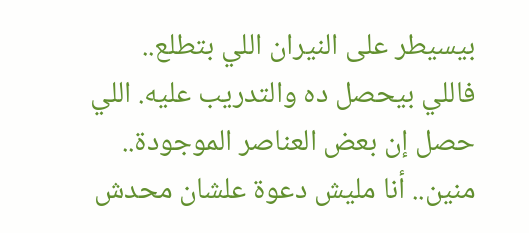بيسيطر على النيران اللي بتطلع.. فاللي بيحصل ده والتدريب عليه. اللي حصل إن بعض العناصر الموجودة..  منين.. أنا مليش دعوة علشان محدش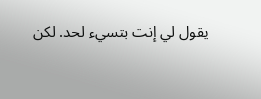يقول لي إنت بتسيء لحد. لكن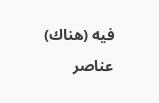فيه (هناك) عناصر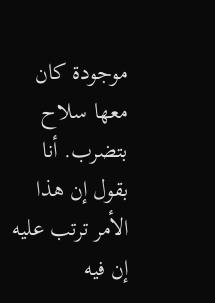موجودة كان معها سلاح بتضرب. أنا بقول إن هذا الأمر ترتب عليه إن فيه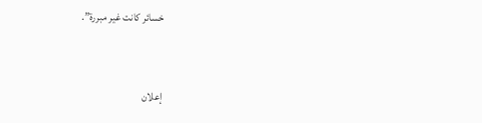خسائر كانت غير مبررة”.


إعلان